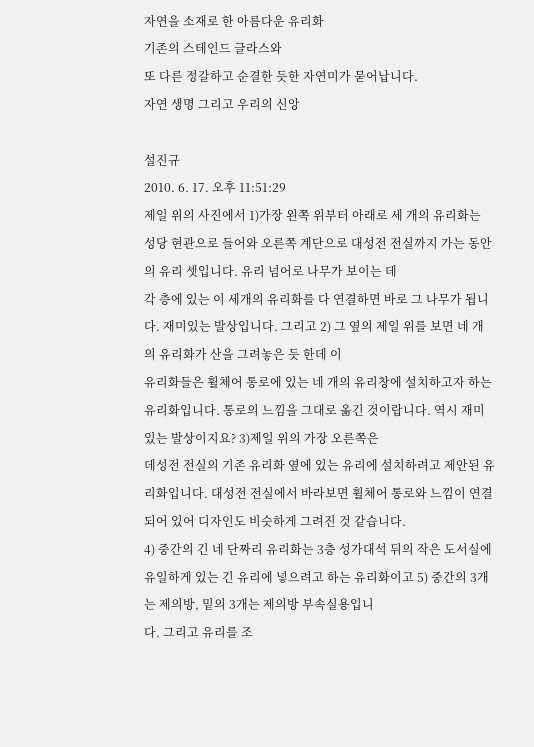자연을 소재로 한 아름다운 유리화
기존의 스테인드 글라스와
또 다른 정갈하고 순결한 듯한 자연미가 묻어납니다.
자연 생명 그리고 우리의 신앙

설진규
2010. 6. 17. 오후 11:51:29
제일 위의 사진에서 1)가장 왼쪽 위부터 아래로 세 개의 유리화는 성당 현관으로 들어와 오른쪽 계단으로 대성전 전실까지 가는 동안의 유리 셋입니다. 유리 넘어로 나무가 보이는 데
각 층에 있는 이 세개의 유리화를 다 연결하면 바로 그 나무가 됩니다. 재미있는 발상입니다. 그리고 2) 그 옆의 제일 위를 보면 네 개의 유리화가 산을 그려놓은 듯 한데 이
유리화들은 휠체어 통로에 있는 네 개의 유리창에 설치하고자 하는 유리화입니다. 통로의 느낌을 그대로 옮긴 것이랍니다. 역시 재미있는 발상이지요? 3)제일 위의 가장 오른쪽은
데성전 전실의 기존 유리화 옆에 있는 유리에 설치하려고 제안된 유리화입니다. 대성전 전실에서 바라보면 휠체어 통로와 느낌이 연결되어 있어 디자인도 비슷하게 그려진 것 같습니다.
4) 중간의 긴 네 단짜리 유리화는 3층 성가대석 뒤의 작은 도서실에 유일하게 있는 긴 유리에 넣으려고 하는 유리화이고 5) 중간의 3개는 제의방, 밑의 3개는 제의방 부속실용입니
다. 그리고 유리를 조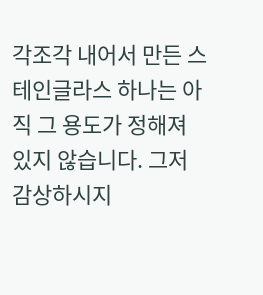각조각 내어서 만든 스테인글라스 하나는 아직 그 용도가 정해져 있지 않습니다. 그저 감상하시지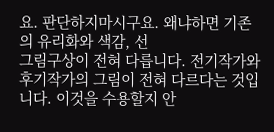요. 판단하지마시구요. 왜냐하면 기존의 유리화와 색감, 선
그림구상이 전혀 다릅니다. 전기작가와 후기작가의 그림이 전혀 다르다는 것입니다. 이것을 수용할지 안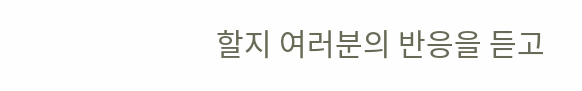할지 여러분의 반응을 듣고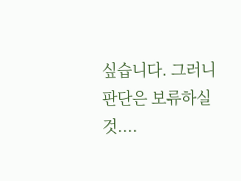싶습니다. 그러니 판단은 보류하실 것....